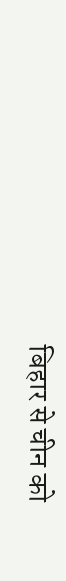बिहार से चीन को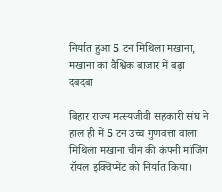निर्यात हुआ 5 टन मिथिला मखाना, मखाना का वैश्विक बाजार में बढ़ा दबदबा

बिहार राज्य मत्स्यजीवी सहकारी संघ ने हाल ही में 5 टन उच्च गुणवत्ता वाला मिथिला मखाना चीन की कंपनी मांजिंग रॉयल इक्विप्मेंट को निर्यात किया।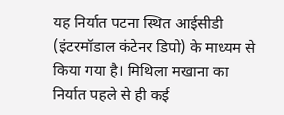यह निर्यात पटना स्थित आईसीडी (इंटरमॉडाल कंटेनर डिपो) के माध्यम से किया गया है। मिथिला मखाना का निर्यात पहले से ही कई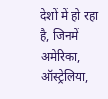देशों में हो रहा है, जिनमें अमेरिका, ऑस्ट्रेलिया,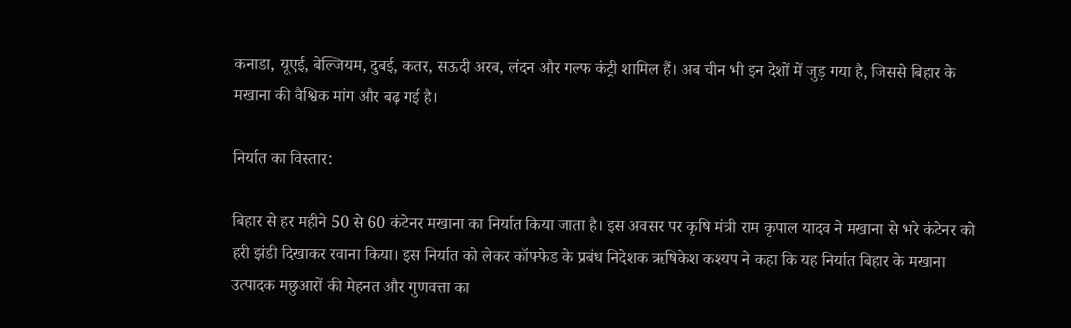कनाडा, यूएई, बेल्जियम, दुबई, कतर, सऊदी अरब, लंदन और गल्फ कंट्री शामिल हैं। अब चीन भी इन देशों में जुड़ गया है, जिससे बिहार के मखाना की वैश्विक मांग और बढ़ गई है।

निर्यात का विस्तार:

बिहार से हर महीने 50 से 60 कंटेनर मखाना का निर्यात किया जाता है। इस अवसर पर कृषि मंत्री राम कृपाल यादव ने मखाना से भरे कंटेनर को हरी झंडी दिखाकर रवाना किया। इस निर्यात को लेकर कॉफ्फेड के प्रबंध निदेशक ऋषिकेश कश्यप ने कहा कि यह निर्यात बिहार के मखाना उत्पादक मछुआरों की मेहनत और गुणवत्ता का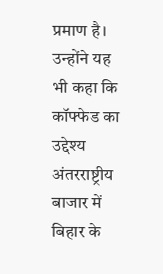प्रमाण है। उन्होंने यह भी कहा कि कॉफ्फेड का उद्देश्य अंतरराष्ट्रीय बाजार में बिहार के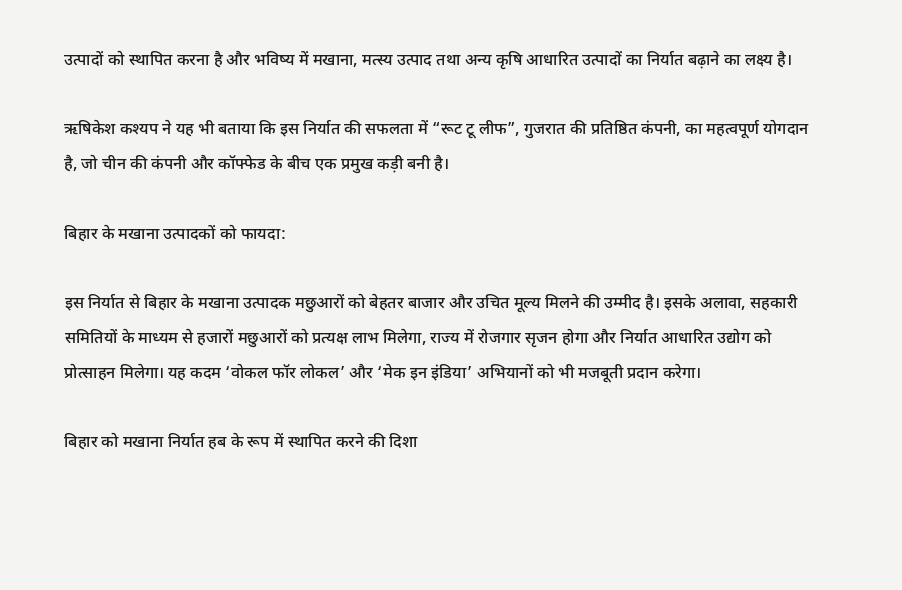उत्पादों को स्थापित करना है और भविष्य में मखाना, मत्स्य उत्पाद तथा अन्य कृषि आधारित उत्पादों का निर्यात बढ़ाने का लक्ष्य है।

ऋषिकेश कश्यप ने यह भी बताया कि इस निर्यात की सफलता में “रूट टू लीफ”, गुजरात की प्रतिष्ठित कंपनी, का महत्वपूर्ण योगदान है, जो चीन की कंपनी और कॉफ्फेड के बीच एक प्रमुख कड़ी बनी है।

बिहार के मखाना उत्पादकों को फायदा:

इस निर्यात से बिहार के मखाना उत्पादक मछुआरों को बेहतर बाजार और उचित मूल्य मिलने की उम्मीद है। इसके अलावा, सहकारी समितियों के माध्यम से हजारों मछुआरों को प्रत्यक्ष लाभ मिलेगा, राज्य में रोजगार सृजन होगा और निर्यात आधारित उद्योग को प्रोत्साहन मिलेगा। यह कदम ‘वोकल फॉर लोकल’ और ‘मेक इन इंडिया’ अभियानों को भी मजबूती प्रदान करेगा।

बिहार को मखाना निर्यात हब के रूप में स्थापित करने की दिशा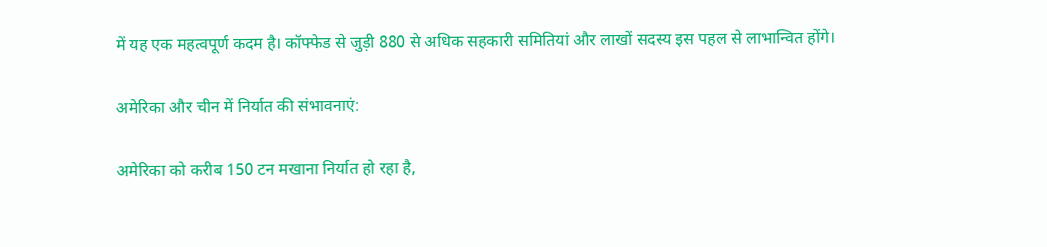में यह एक महत्वपूर्ण कदम है। कॉफ्फेड से जुड़ी 880 से अधिक सहकारी समितियां और लाखों सदस्य इस पहल से लाभान्वित होंगे।

अमेरिका और चीन में निर्यात की संभावनाएं:

अमेरिका को करीब 150 टन मखाना निर्यात हो रहा है,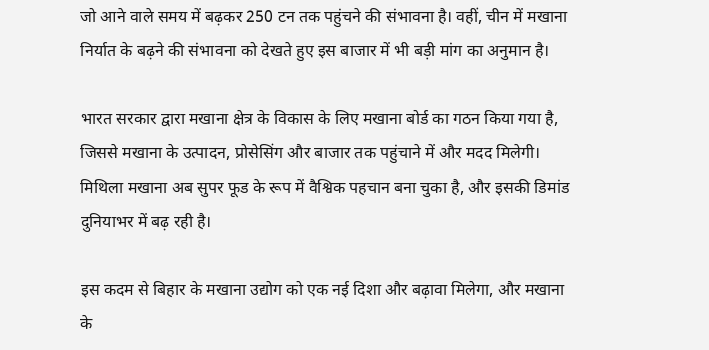जो आने वाले समय में बढ़कर 250 टन तक पहुंचने की संभावना है। वहीं, चीन में मखाना निर्यात के बढ़ने की संभावना को देखते हुए इस बाजार में भी बड़ी मांग का अनुमान है।

भारत सरकार द्वारा मखाना क्षेत्र के विकास के लिए मखाना बोर्ड का गठन किया गया है, जिससे मखाना के उत्पादन, प्रोसेसिंग और बाजार तक पहुंचाने में और मदद मिलेगी। मिथिला मखाना अब सुपर फूड के रूप में वैश्विक पहचान बना चुका है, और इसकी डिमांड दुनियाभर में बढ़ रही है।

इस कदम से बिहार के मखाना उद्योग को एक नई दिशा और बढ़ावा मिलेगा, और मखाना के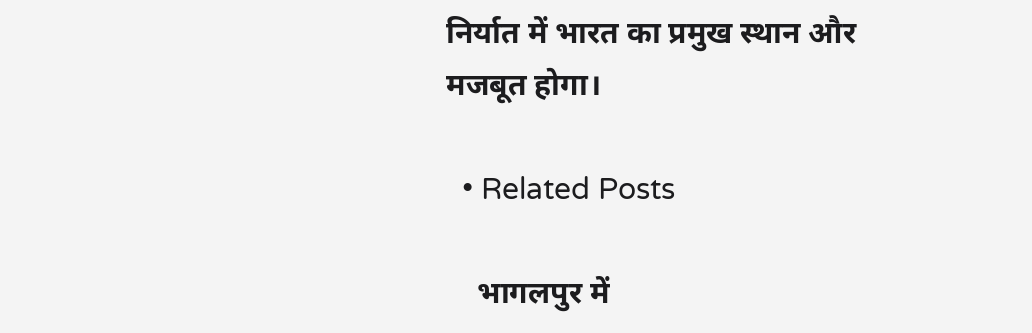निर्यात में भारत का प्रमुख स्थान और मजबूत होगा।

  • Related Posts

    भागलपुर में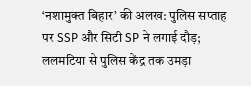‘नशामुक्त बिहार’ की अलख: पुलिस सप्ताह पर SSP और सिटी SP ने लगाई दौड़; ललमटिया से पुलिस केंद्र तक उमड़ा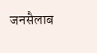जनसैलाब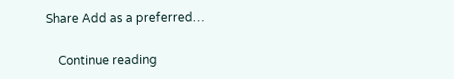Share Add as a preferred…

    Continue reading